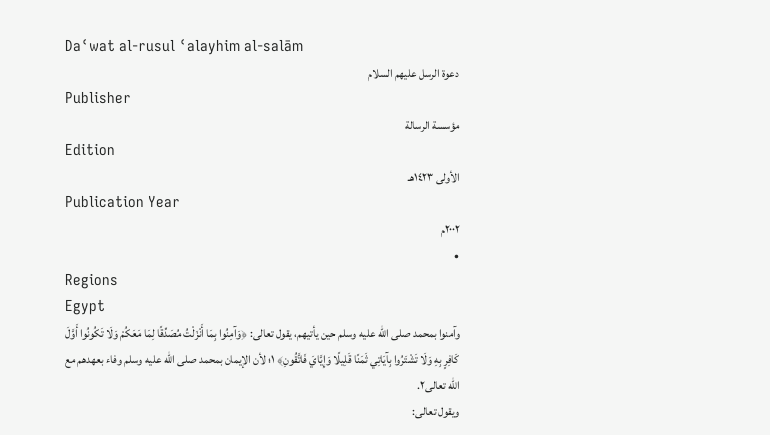Daʿwat al-rusul ʿalayhim al-salām
دعوة الرسل عليهم السلام
Publisher
مؤسسة الرسالة
Edition
الأولى ١٤٢٣هـ
Publication Year
٢٠٠٢م
•
Regions
Egypt
وآمنوا بمحمد صلى الله عليه وسلم حين يأتيهم، يقول تعالى: ﴿وَآمِنُوا بِمَا أَنْزَلْتُ مُصَدِّقًا لِمَا مَعَكُمْ وَلَا تَكُونُوا أَوَّلَ كَافِرٍ بِهِ وَلَا تَشْتَرُوا بِآيَاتِي ثَمَنًا قَلِيلًا وَإِيَّايَ فَاتَّقُونِ﴾ ١؛ لأن الإيمان بمحمد صلى الله عليه وسلم وفاء بعهدهم مع الله تعالى٢.
ويقول تعالى: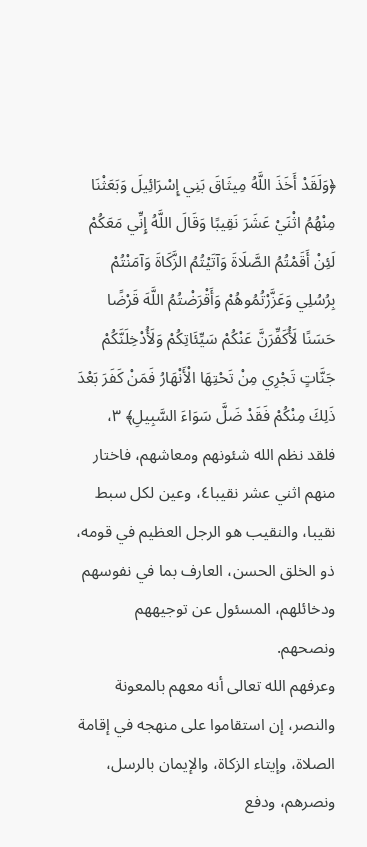﴿وَلَقَدْ أَخَذَ اللَّهُ مِيثَاقَ بَنِي إِسْرَائِيلَ وَبَعَثْنَا مِنْهُمُ اثْنَيْ عَشَرَ نَقِيبًا وَقَالَ اللَّهُ إِنِّي مَعَكُمْ لَئِنْ أَقَمْتُمُ الصَّلَاةَ وَآتَيْتُمُ الزَّكَاةَ وَآمَنْتُمْ بِرُسُلِي وَعَزَّرْتُمُوهُمْ وَأَقْرَضْتُمُ اللَّهَ قَرْضًا حَسَنًا لَأُكَفِّرَنَّ عَنْكُمْ سَيِّئَاتِكُمْ وَلَأُدْخِلَنَّكُمْ جَنَّاتٍ تَجْرِي مِنْ تَحْتِهَا الْأَنْهَارُ فَمَنْ كَفَرَ بَعْدَ ذَلِكَ مِنْكُمْ فَقَدْ ضَلَّ سَوَاءَ السَّبِيلِ﴾ ٣، فلقد نظم الله شئونهم ومعاشهم، فاختار منهم اثني عشر نقيبا٤، وعين لكل سبط نقيبا، والنقيب هو الرجل العظيم في قومه، ذو الخلق الحسن، العارف بما في نفوسهم ودخائلهم، المسئول عن توجيههم ونصحهم.
وعرفهم الله تعالى أنه معهم بالمعونة والنصر، إن استقاموا على منهجه في إقامة الصلاة، وإيتاء الزكاة، والإيمان بالرسل، ونصرهم، ودفع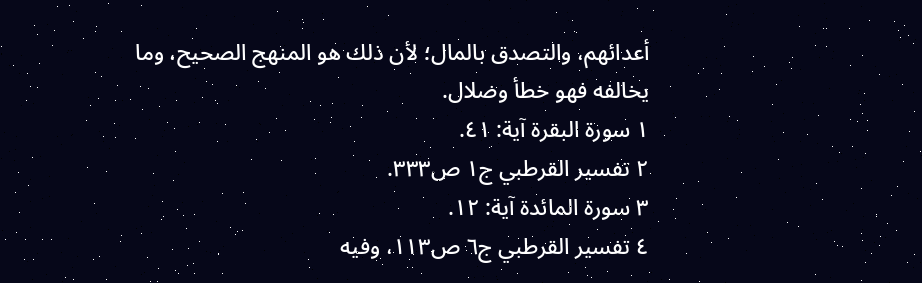أعدائهم، والتصدق بالمال؛ لأن ذلك هو المنهج الصحيح، وما يخالفه فهو خطأ وضلال.
١ سورة البقرة آية: ٤١.
٢ تفسير القرطبي ج١ ص٣٣٣.
٣ سورة المائدة آية: ١٢.
٤ تفسير القرطبي ج٦ ص١١٣، وفيه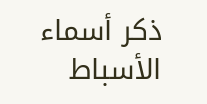ذكر أسماء الأسباط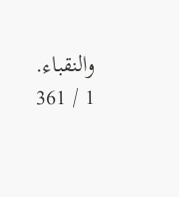والنقباء.
1 / 361